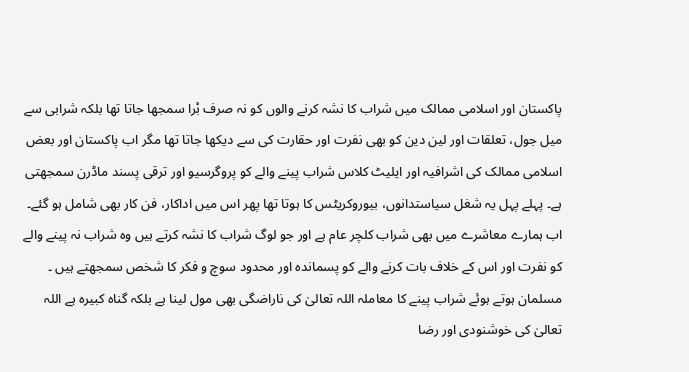پاکستان اور اسلامی ممالک میں شراب کا نشہ کرنے والوں کو نہ صرف بْرا سمجھا جاتا تھا بلکہ شرابی سے میل جول، تعلقات اور لین دین کو بھی نفرت اور حقارت کی سے دیکھا جاتا تھا مگر اب پاکستان اور بعض اسلامی ممالک کی اشرافیہ اور ایلیٹ کلاس شراب پینے والے کو پروگرسیو اور ترقی پسند ماڈرن سمجھتی ہے۔ پہلے پہل یہ شغل سیاستدانوں، بیوروکریٹس کا ہوتا تھا پھر اس میں اداکار، فن کار بھی شامل ہو گئے۔ اب ہمارے معاشرے میں بھی شراب کلچر عام ہے اور جو لوگ شراب کا نشہ کرتے ہیں وہ شراب نہ پینے والے کو نفرت اور اس کے خلاف بات کرنے والے کو پسماندہ اور محدود سوچ و فکر کا شخص سمجھتے ہیں ۔ مسلمان ہوتے ہوئے شراب پینے کا معاملہ اللہ تعالیٰ کی ناراضگی بھی مول لینا ہے بلکہ گناہ کبیرہ ہے اللہ تعالیٰ کی خوشنودی اور رضا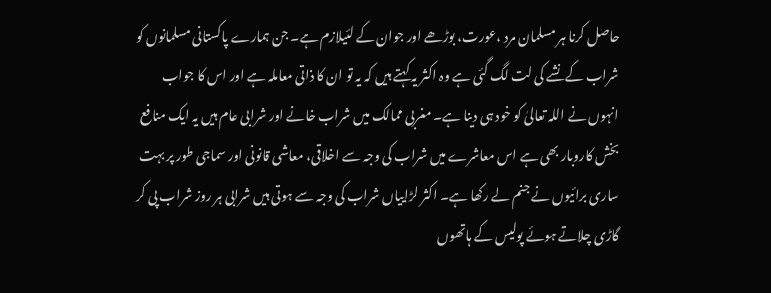حاصل کرنا ہر مسلمان مرد ،عورت، بوڑھے اور جوان کے لئیلازم ہے۔ جن ہمارے پاکستانی مسلمانوں کو شراب کے نشے کی لت لگ گئی ہے وہ اکثر یہ کہتے ہیں کہ یہ تو ان کا ذاتی معاملہ ہے اور اس کا جواب انہوں نے اللہ تعالیٰ کو خود ہی دینا ہے۔ مغربی ممالک میں شراب خانے اور شرابی عام ہیں یہ ایک منافع بخش کاروبار بھی ہے اس معاشرے میں شراب کی وجہ سے اخلاقی، معاشی قانونی اور سماجی طور پر بہت ساری برائیوں نے جنم لے رکھا ہے۔ اکثر لڑاییاں شراب کی وجہ سے ہوتی ہیں شرابی ہر روز شراب پی کر گاڑی چلاتے ہوئے پولیس کے ہاتھوں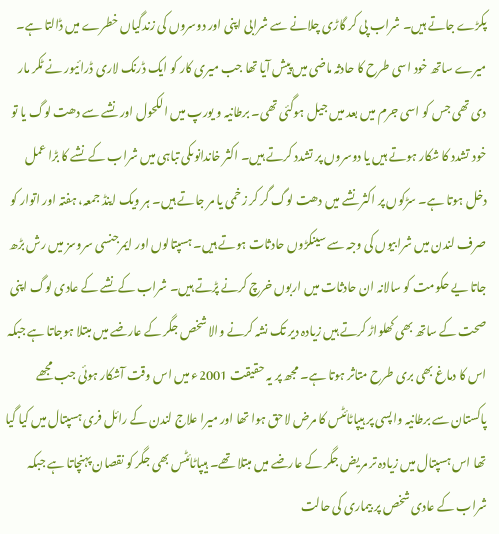پکڑے جاتے ہیں۔ شراب پی کر گاڑی چلانے سے شرابی اپنی اور دوسروں کی زندگیاں خطرے میں ڈالتا ہے۔ میرے ساتھ خود اسی طرح کا حادثہ ماضی میں پیش آیا تھا جب میری کار کو ایک ڈرنک لاری ڈرائیور نے ٹکر مار دی تھی جس کو اسی جرم میں بعد میں جیل ہوگئی تھی۔ برطانیہ و یورپ میں الکحول اور نشے سے دھت لوگ یا تو خود تشدد کا شکار ہوتے ہیں یا دوسروں پر تشدد کرتے ہیں۔ اکثر خاندانوںکی تباہی میں شراب کے نشے کا بڑا عمل دخل ہوتا ہے۔ سڑکوں پر اکثر نشے میں دھت لوگ گر کر زخمی یا مر جاتے ہیں۔ ہر ویک اینڈ جمعہ، ہفتہ اور اتوار کو صرف لندن میں شرابیوں کی وجہ سے سینکڑوں حادثات ہوتے ہیں۔ ہسپتالوں اور ایمرجنسی سروسز میں رش بڑھ جاتا یے حکومت کو سالانہ ان حادثات میں اربوں خرچ کرنے پڑتے ہیں۔ شراب کے نشے کے عادی لوگ اپنی صحت کے ساتھ بھی کھلواڑ کرتے ہیں زیادہ دیر تک نشہ کرنے والا شخص جگر کے عارضے میں مبتلا ہوجاتا ہے جبکہ اس کا دماغ بھی بری طرح متاثر ہوتا ہے۔ مجھ پر یہ حقیقت 2001ء میں اس وقت آشکار ہوئی جب مجھے پاکستان سے برطانیہ واپسی پر ہیپاٹائٹس کا مرض لاحق ہوا تھا اور میرا علاج لندن کے رائل فری ہسپتال میں کیا گیا تھا اس ہسپتال میں زیادہ تر مریض جگر کے عارضے میں مبتلا تھے۔ ہیپاٹائٹس بھی جگر کو نقصان پہنچاتا ہے جبکہ شراب کے عادی شخص پر بیماری کی حالت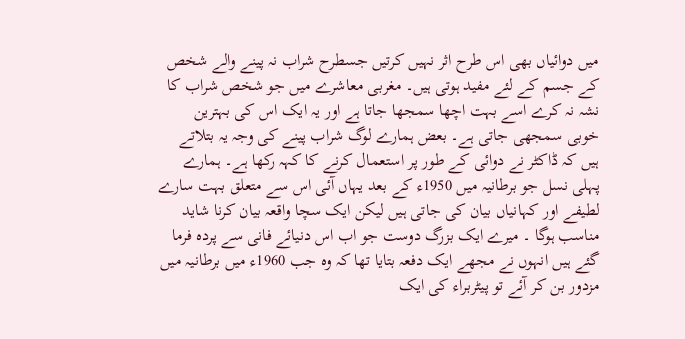میں دوائیاں بھی اس طرح اثر نہیں کرتیں جسطرح شراب نہ پینے والے شخص کے جسم کے لئے مفید ہوتی ہیں۔ مغربی معاشرے میں جو شخص شراب کا نشہ نہ کرے اسے بہت اچھا سمجھا جاتا ہے اور یہ ایک اس کی بہترین خوبی سمجھی جاتی ہے۔ بعض ہمارے لوگ شراب پینے کی وجہ یہ بتلاتے ہیں کہ ڈاکٹر نے دوائی کے طور پر استعمال کرنے کا کہہ رکھا ہے۔ ہمارے پہلی نسل جو برطانیہ میں 1950ء کے بعد یہاں آئی اس سے متعلق بہت سارے لطیفے اور کہانیاں بیان کی جاتی ہیں لیکن ایک سچا واقعہ بیان کرنا شاید مناسب ہوگا ۔ میرے ایک بزرگ دوست جو اب اس دنیائے فانی سے پردہ فرما گئے ہیں انہوں نے مجھے ایک دفعہ بتایا تھا کہ وہ جب 1960ء میں برطانیہ میں مزدور بن کر آئے تو پیٹربراء کی ایک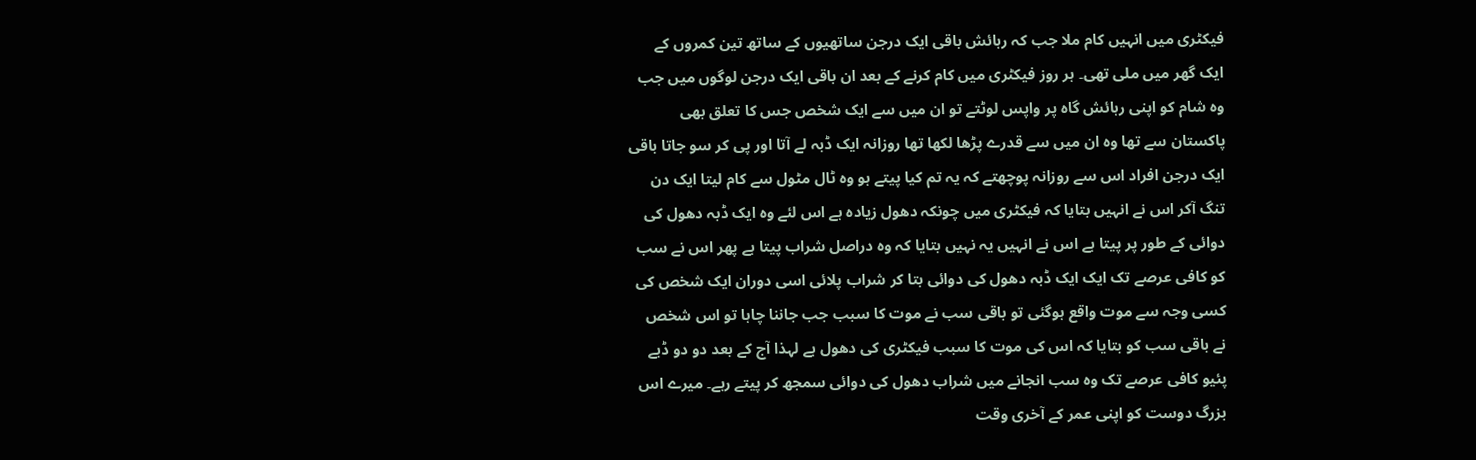فیکٹری میں انہیں کام ملا جب کہ رہائش باقی ایک درجن ساتھیوں کے ساتھ تین کمروں کے ایک گھر میں ملی تھی۔ ہر روز فیکٹری میں کام کرنے کے بعد ان باقی ایک درجن لوگوں میں جب وہ شام کو اپنی رہائش گاہ پر واپس لوٹتے تو ان میں سے ایک شخص جس کا تعلق بھی پاکستان سے تھا وہ ان میں سے قدرے پڑھا لکھا تھا روزانہ ایک ڈبہ لے آتا اور پی کر سو جاتا باقی ایک درجن افراد اس سے روزانہ پوچھتے کہ یہ تم کیا پیتے ہو وہ ٹال مٹول سے کام لیتا ایک دن تنگ آکر اس نے انہیں بتایا کہ فیکٹری میں چونکہ دھول زیادہ ہے اس لئے وہ ایک ڈبہ دھول کی دوائی کے طور پر پیتا ہے اس نے انہیں یہ نہیں بتایا کہ وہ دراصل شراب پیتا ہے پھر اس نے سب کو کافی عرصے تک ایک ایک ڈبہ دھول کی دوائی بتا کر شراب پلائی اسی دوران ایک شخص کی کسی وجہ سے موت واقع ہوگئی تو باقی سب نے موت کا سبب جب جاننا چاہا تو اس شخص نے باقی سب کو بتایا کہ اس کی موت کا سبب فیکٹری کی دھول ہے لہذا آج کے بعد دو دو ڈبے پئیو کافی عرصے تک وہ سب انجانے میں شراب دھول کی دوائی سمجھ کر پیتے رہے۔ میرے اس بزرگ دوست کو اپنی عمر کے آخری وقت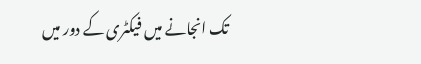تک انجانے میں فیکٹری کے دور میں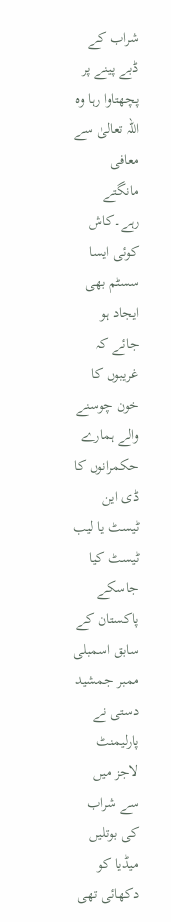شراب کے ڈبے پینے پر پچھتاوا رہا وہ اللہ تعالیٰ سے معافی مانگتے رہے۔کاش کوئی ایسا سسٹم بھی ایجاد ہو جائے کہ غریبوں کا خون چوسنے والے ہمارے حکمرانوں کا ڈی این ٹیسٹ یا لیب ٹیسٹ کیا جاسکے پاکستان کے سابق اسمبلی ممبر جمشید دستی نے پارلیمنٹ لاجز میں سے شراب کی بوتلیں میڈیا کو دکھائی تھی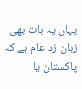یہاں یہ بات بھی زبان زد عام ہے کہ پاکستان یا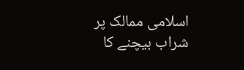اسلامی ممالک پر شراب بیچنے کا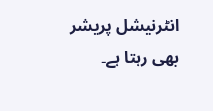انٹرنیشل پریشر بھی رہتا ہے۔